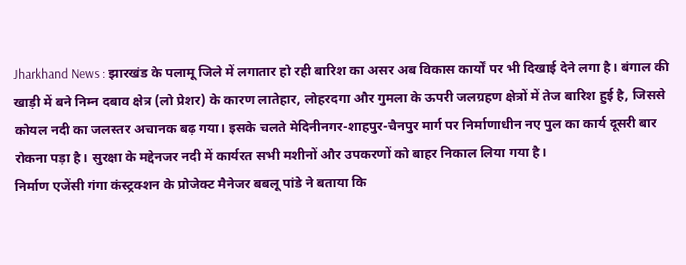Jharkhand News : झारखंड के पलामू जिले में लगातार हो रही बारिश का असर अब विकास कार्यों पर भी दिखाई देने लगा है। बंगाल की खाड़ी में बने निम्न दबाव क्षेत्र (लो प्रेशर) के कारण लातेहार, लोहरदगा और गुमला के ऊपरी जलग्रहण क्षेत्रों में तेज बारिश हुई है, जिससे कोयल नदी का जलस्तर अचानक बढ़ गया। इसके चलते मेदिनीनगर-शाहपुर-चैनपुर मार्ग पर निर्माणाधीन नए पुल का कार्य दूसरी बार रोकना पड़ा है। सुरक्षा के मद्देनजर नदी में कार्यरत सभी मशीनों और उपकरणों को बाहर निकाल लिया गया है।
निर्माण एजेंसी गंगा कंस्ट्रक्शन के प्रोजेक्ट मैनेजर बबलू पांडे ने बताया कि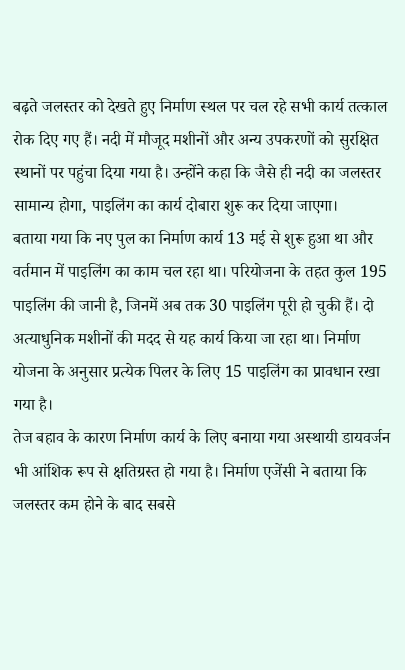बढ़ते जलस्तर को देखते हुए निर्माण स्थल पर चल रहे सभी कार्य तत्काल रोक दिए गए हैं। नदी में मौजूद मशीनों और अन्य उपकरणों को सुरक्षित स्थानों पर पहुंचा दिया गया है। उन्होंने कहा कि जैसे ही नदी का जलस्तर सामान्य होगा, पाइलिंग का कार्य दोबारा शुरू कर दिया जाएगा।
बताया गया कि नए पुल का निर्माण कार्य 13 मई से शुरू हुआ था और वर्तमान में पाइलिंग का काम चल रहा था। परियोजना के तहत कुल 195 पाइलिंग की जानी है, जिनमें अब तक 30 पाइलिंग पूरी हो चुकी हैं। दो अत्याधुनिक मशीनों की मदद से यह कार्य किया जा रहा था। निर्माण योजना के अनुसार प्रत्येक पिलर के लिए 15 पाइलिंग का प्रावधान रखा गया है।
तेज बहाव के कारण निर्माण कार्य के लिए बनाया गया अस्थायी डायवर्जन भी आंशिक रूप से क्षतिग्रस्त हो गया है। निर्माण एजेंसी ने बताया कि जलस्तर कम होने के बाद सबसे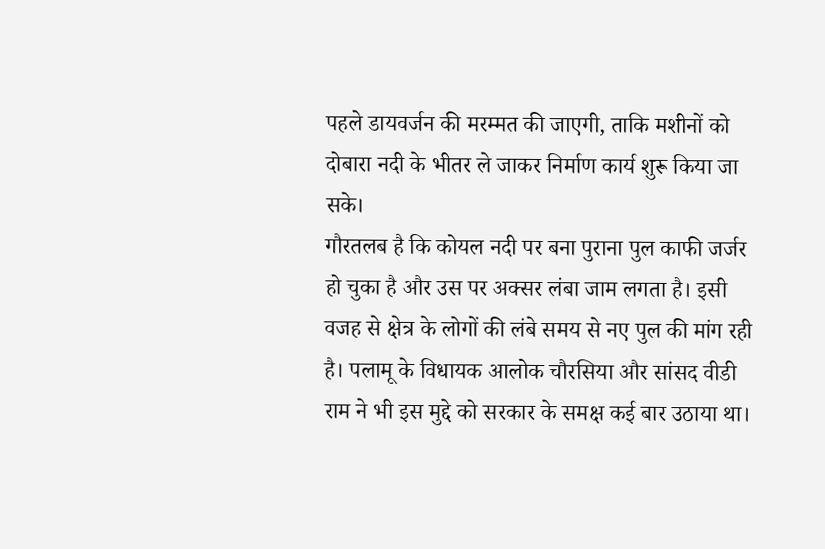पहले डायवर्जन की मरम्मत की जाएगी, ताकि मशीनों को दोबारा नदी के भीतर ले जाकर निर्माण कार्य शुरू किया जा सके।
गौरतलब है कि कोयल नदी पर बना पुराना पुल काफी जर्जर हो चुका है और उस पर अक्सर लंबा जाम लगता है। इसी वजह से क्षेत्र के लोगों की लंबे समय से नए पुल की मांग रही है। पलामू के विधायक आलोक चौरसिया और सांसद वीडी राम ने भी इस मुद्दे को सरकार के समक्ष कई बार उठाया था।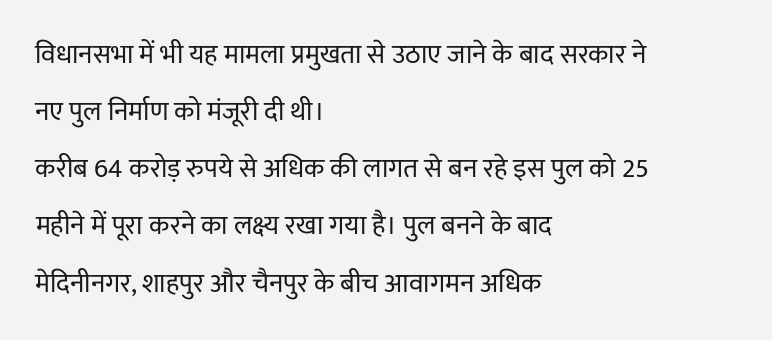विधानसभा में भी यह मामला प्रमुखता से उठाए जाने के बाद सरकार ने नए पुल निर्माण को मंजूरी दी थी।
करीब 64 करोड़ रुपये से अधिक की लागत से बन रहे इस पुल को 25 महीने में पूरा करने का लक्ष्य रखा गया है। पुल बनने के बाद मेदिनीनगर, शाहपुर और चैनपुर के बीच आवागमन अधिक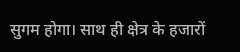सुगम होगा। साथ ही क्षेत्र के हजारों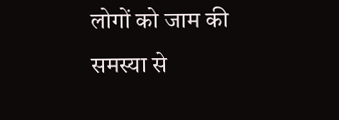लोगों को जाम की समस्या से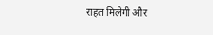राहत मिलेगी और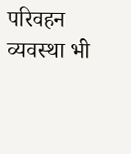परिवहन व्यवस्था भी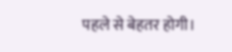पहले से बेहतर होगी।